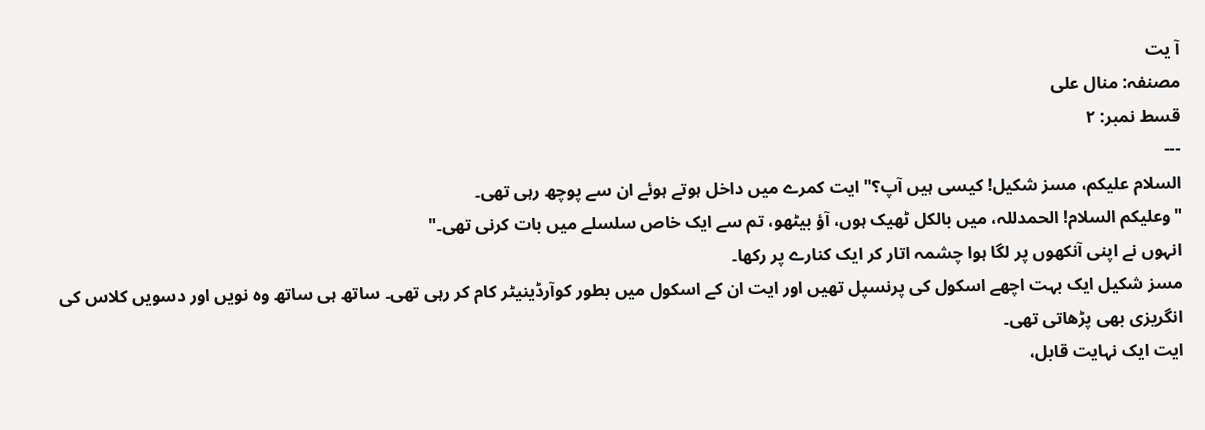آ یت
مصنفہ: منال علی
قسط نمبر: ۲
---
السلام علیکم، مسز شکیل! کیسی ہیں آپ؟" ایت کمرے میں داخل ہوتے ہوئے ان سے پوچھ رہی تھی۔
"وعلیکم السلام! الحمدللہ، میں بالکل ٹھیک ہوں، آؤ بیٹھو، تم سے ایک خاص سلسلے میں بات کرنی تھی۔"
انہوں نے اپنی آنکھوں پر لگا ہوا چشمہ اتار کر ایک کنارے پر رکھا۔
مسز شکیل ایک بہت اچھے اسکول کی پرنسپل تھیں اور ایت ان کے اسکول میں بطور کوآرڈینیٹر کام کر رہی تھی۔ ساتھ ہی ساتھ وہ نویں اور دسویں کلاس کی انگریزی بھی پڑھاتی تھی۔
ایت ایک نہایت قابل،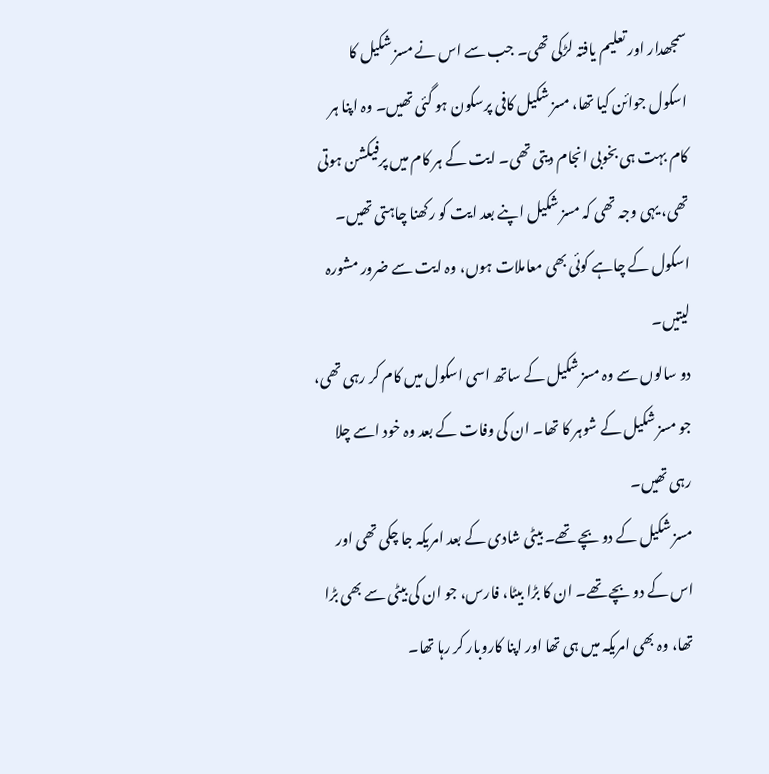سمجھدار اور تعلیم یافتہ لڑکی تھی۔ جب سے اس نے مسز شکیل کا اسکول جوائن کیا تھا، مسز شکیل کافی پرسکون ہو گئی تھیں۔ وہ اپنا ہر کام بہت ہی بخوبی انجام دیتی تھی۔ ایت کے ہر کام میں پرفیکشن ہوتی تھی، یہی وجہ تھی کہ مسز شکیل اپنے بعد ایت کو رکھنا چاہتی تھیں۔ اسکول کے چاہے کوئی بھی معاملات ہوں، وہ ایت سے ضرور مشورہ لیتیں۔
دو سالوں سے وہ مسز شکیل کے ساتھ اسی اسکول میں کام کر رہی تھی، جو مسز شکیل کے شوہر کا تھا۔ ان کی وفات کے بعد وہ خود اسے چلا رہی تھیں۔
مسز شکیل کے دو بچے تھے۔ بیٹی شادی کے بعد امریکہ جا چکی تھی اور اس کے دو بچے تھے۔ ان کا بڑا بیٹا، فارس، جو ان کی بیٹی سے بھی بڑا تھا، وہ بھی امریکہ میں ہی تھا اور اپنا کاروبار کر رہا تھا۔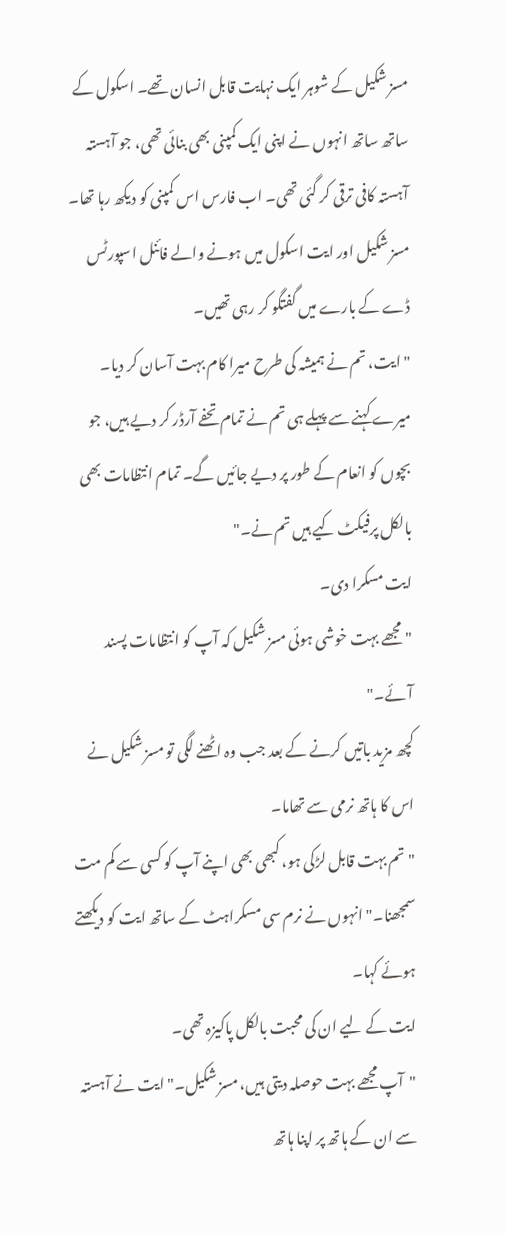مسز شکیل کے شوہر ایک نہایت قابل انسان تھے۔ اسکول کے ساتھ ساتھ انہوں نے اپنی ایک کمپنی بھی بنائی تھی، جو آہستہ آہستہ کافی ترقی کر گئی تھی۔ اب فارس اس کمپنی کو دیکھ رہا تھا۔
مسز شکیل اور ایت اسکول میں ہونے والے فائنل اسپورٹس ڈے کے بارے میں گفتگو کر رہی تھیں۔
"ایت، تم نے ہمیشہ کی طرح میرا کام بہت آسان کر دیا۔ میرے کہنے سے پہلے ہی تم نے تمام تحفے آرڈر کر دیے ہیں، جو بچوں کو انعام کے طور پر دیے جائیں گے۔ تمام انتظامات بھی بالکل پرفیکٹ کیے ہیں تم نے۔"
ایت مسکرا دی۔
"مجھے بہت خوشی ہوئی مسز شکیل کہ آپ کو انتظامات پسند آئے۔"
کچھ مزید باتیں کرنے کے بعد جب وہ اٹھنے لگی تو مسز شکیل نے اس کا ہاتھ نرمی سے تھاما۔
"تم بہت قابل لڑکی ہو، کبھی بھی اپنے آپ کو کسی سے کم مت سمجھنا۔" انہوں نے نرم سی مسکراہٹ کے ساتھ ایت کو دیکھتے ہوئے کہا۔
ایت کے لیے ان کی محبت بالکل پاکیزہ تھی۔
"آپ مجھے بہت حوصلہ دیتی ہیں، مسز شکیل۔" ایت نے آہستہ سے ان کے ہاتھ پر اپنا ہاتھ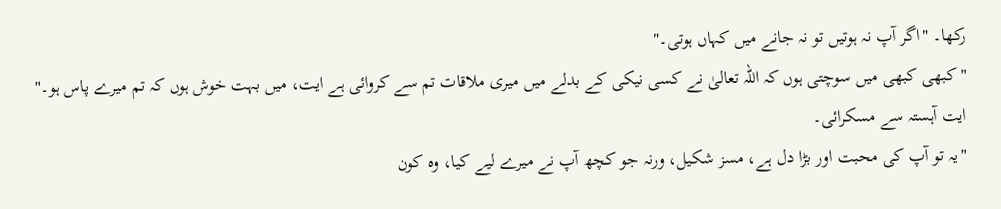رکھا۔ "اگر آپ نہ ہوتیں تو نہ جانے میں کہاں ہوتی۔"
"کبھی کبھی میں سوچتی ہوں کہ اللہ تعالیٰ نے کسی نیکی کے بدلے میں میری ملاقات تم سے کروائی ہے ایت، میں بہت خوش ہوں کہ تم میرے پاس ہو۔"
ایت آہستہ سے مسکرائی۔
"یہ تو آپ کی محبت اور بڑا دل ہے، مسز شکیل، ورنہ جو کچھ آپ نے میرے لیے کیا، وہ کون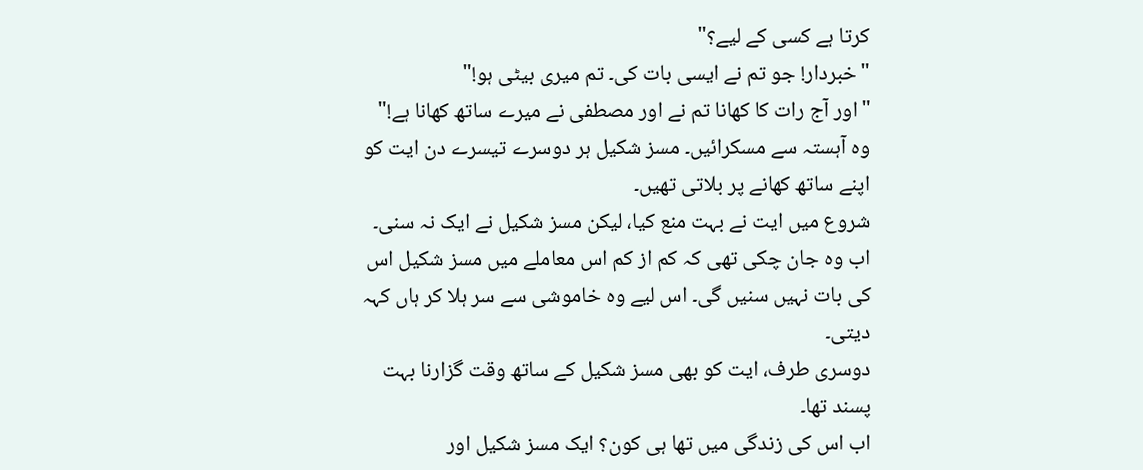کرتا ہے کسی کے لیے؟"
"خبردار! جو تم نے ایسی بات کی۔ تم میری بیٹی ہو!"
"اور آج رات کا کھانا تم نے اور مصطفی نے میرے ساتھ کھانا ہے!"
وہ آہستہ سے مسکرائیں۔ مسز شکیل ہر دوسرے تیسرے دن ایت کو اپنے ساتھ کھانے پر بلاتی تھیں۔
شروع میں ایت نے بہت منع کیا، لیکن مسز شکیل نے ایک نہ سنی۔ اب وہ جان چکی تھی کہ کم از کم اس معاملے میں مسز شکیل اس کی بات نہیں سنیں گی۔ اس لیے وہ خاموشی سے سر ہلا کر ہاں کہہ دیتی۔
دوسری طرف، ایت کو بھی مسز شکیل کے ساتھ وقت گزارنا بہت پسند تھا۔
اب اس کی زندگی میں تھا ہی کون؟ ایک مسز شکیل اور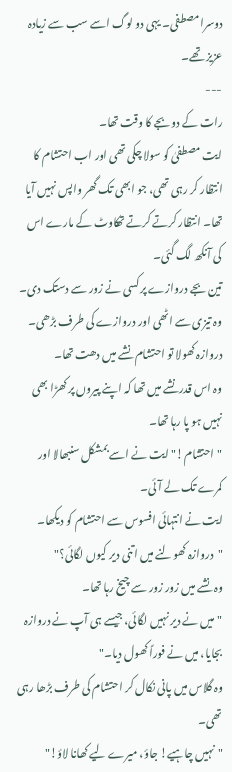دوسرا مصطفی۔ یہی دو لوگ اسے سب سے زیادہ عزیز تھے۔
---
رات کے دو بجے کا وقت تھا۔
ایت مصطفیٰ کو سولا چکی تھی اور اب احتشام کا انتظار کر رہی تھی، جو ابھی تک گھر واپس نہیں آیا تھا۔ انتظار کرتے کرتے تھکاوٹ کے مارے اس کی آنکھ لگ گئی۔
تین بجے دروازے پر کسی نے زور سے دستک دی۔
وہ تیزی سے اٹھی اور دروازے کی طرف بڑھی۔ دروازہ کھولا تو احتشام نشے میں دھت تھا۔
وہ اس قدر نشے میں تھا کہ اپنے پیروں پر کھڑا بھی نہیں ہو پا رہا تھا۔
"احتشام!" ایت نے اسے بمشکل سنبھالا اور کمرے تک لے آئی۔
ایت نے انتہائی افسوس سے احتشام کو دیکھا۔
"دروازہ کھولنے میں اتنی دیر کیوں لگائی؟"
وہ نشے میں زور زور سے چیخ رہا تھا۔
"میں نے دیر نہیں لگائی، جیسے ہی آپ نے دروازہ بجایا، میں نے فوراً کھول دیا۔"
وہ گلاس میں پانی نکال کر احتشام کی طرف بڑھا رہی تھی۔
"نہیں چاہیے! جاؤ، میرے لیے کھانا لاؤ!"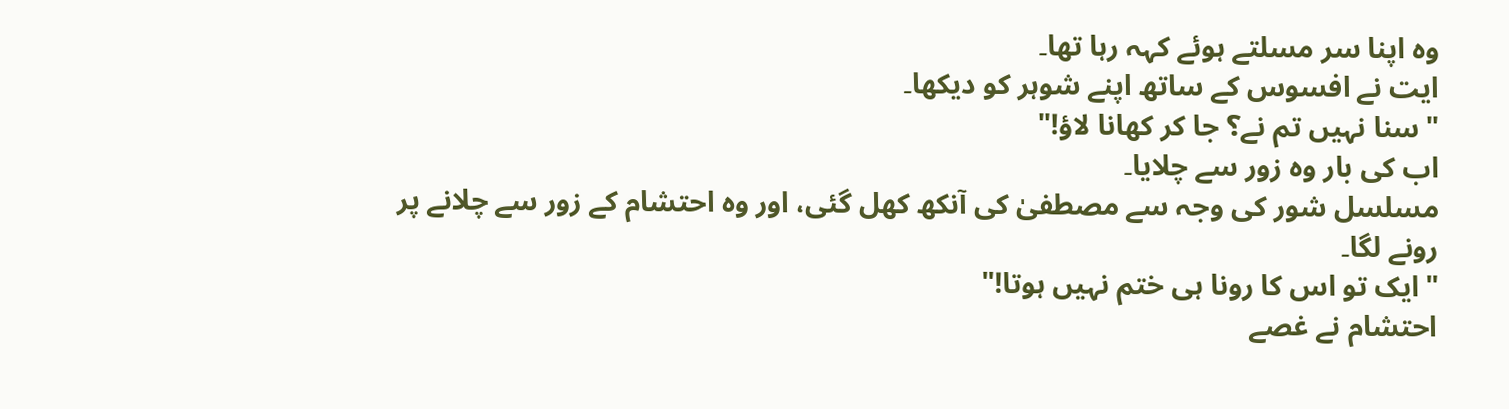وہ اپنا سر مسلتے ہوئے کہہ رہا تھا۔
ایت نے افسوس کے ساتھ اپنے شوہر کو دیکھا۔
"سنا نہیں تم نے؟ جا کر کھانا لاؤ!"
اب کی بار وہ زور سے چلایا۔
مسلسل شور کی وجہ سے مصطفیٰ کی آنکھ کھل گئی، اور وہ احتشام کے زور سے چلانے پر رونے لگا۔
"ایک تو اس کا رونا ہی ختم نہیں ہوتا!"
احتشام نے غصے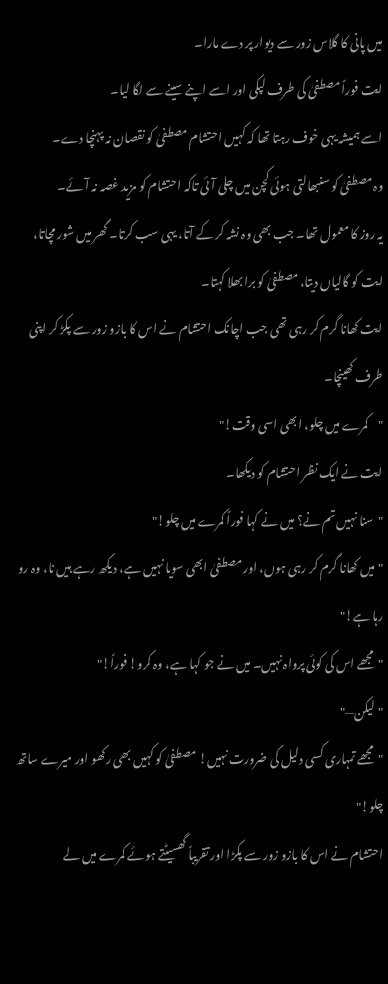میں پانی کا گلاس زور سے دیوار پر دے مارا۔
ایت فوراً مصطفیٰ کی طرف لپکی اور اسے اپنے سینے سے لگا لیا۔
اسے ہمیشہ یہی خوف رہتا تھا کہ کہیں احتشام مصطفیٰ کو نقصان نہ پہنچا دے۔
وہ مصطفیٰ کو سنبھالتی ہوئی کچن میں چلی آئی تاکہ احتشام کو مزید غصہ نہ آئے۔
یہ روز کا معمول تھا۔ جب بھی وہ نشہ کر کے آتا، یہی سب کرتا۔ گھر میں شور مچاتا، ایت کو گالیاں دیتا، مصطفیٰ کو برا بھلا کہتا۔
ایت کھانا گرم کر رہی تھی جب اچانک احتشام نے اس کا بازو زور سے پکڑ کر اپنی طرف کھینچا۔
"کمرے میں چلو، ابھی اسی وقت!"
ایت نے ایک نظر احتشام کو دیکھا۔
"سنا نہیں تم نے؟ میں نے کہا فوراً کمرے میں چلو!"
"میں کھانا گرم کر رہی ہوں، اور مصطفیٰ ابھی سویا نہیں ہے، دیکھ رہے ہیں نا، وہ رو رہا ہے!"
"مجھے اس کی کوئی پرواہ نہیں۔ میں نے جو کہا ہے، وہ کرو! فوراً!"
"لیکن—"
"مجھے تمہاری کسی دلیل کی ضرورت نہیں! مصطفیٰ کو کہیں بھی رکھو اور میرے ساتھ چلو!"
احتشام نے اس کا بازو زور سے پکڑا اور تقریباً گھسیٹتے ہوئے کمرے میں لے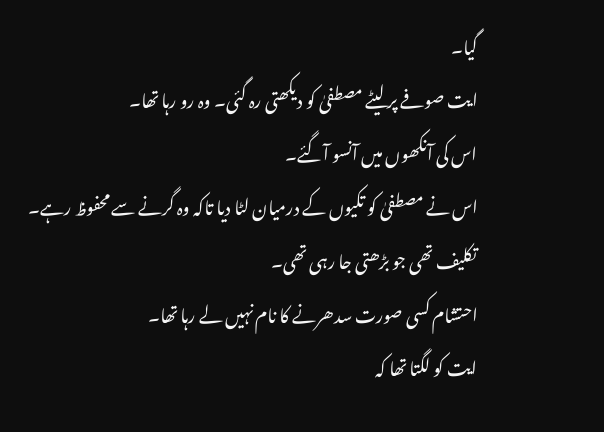گیا۔
ایت صوفے پر لیٹے مصطفیٰ کو دیکھتی رہ گئی۔ وہ رو رہا تھا۔
اس کی آنکھوں میں آنسو آگئے۔
اس نے مصطفیٰ کو تکیوں کے درمیان لٹا دیا تاکہ وہ گرنے سے محفوظ رہے۔
تکلیف تھی جو بڑھتی جا رہی تھی۔
احتشام کسی صورت سدھرنے کا نام نہیں لے رہا تھا۔
ایت کو لگتا تھا کہ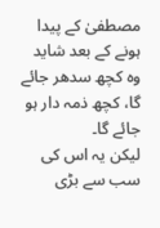مصطفیٰ کے پیدا ہونے کے بعد شاید وہ کچھ سدھر جائے گا، کچھ ذمہ دار ہو جائے گا۔
لیکن یہ اس کی سب سے بڑی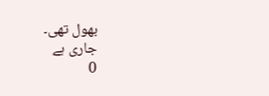بھول تھی۔
جاری ہے
0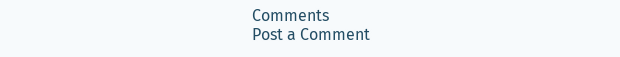Comments
Post a Comment